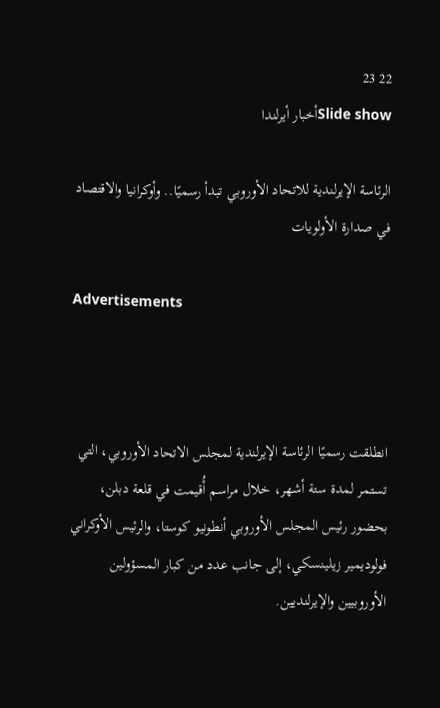22 23
Slide showأخبار أيرلندا

الرئاسة الإيرلندية للاتحاد الأوروبي تبدأ رسميًا.. وأوكرانيا والاقتصاد في صدارة الأولويات

Advertisements



انطلقت رسميًا الرئاسة الإيرلندية لمجلس الاتحاد الأوروبي، التي تستمر لمدة ستة أشهر، خلال مراسم أُقيمت في قلعة دبلن، بحضور رئيس المجلس الأوروبي أنطونيو كوستا، والرئيس الأوكراني فولوديمير زيلينسكي، إلى جانب عدد من كبار المسؤولين الأوروبيين والإيرلنديين.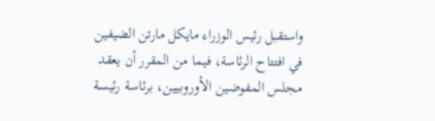واستقبل رئيس الوزراء مايكل مارتن الضيفين في افتتاح الرئاسة، فيما من المقرر أن يعقد مجلس المفوضين الأوروبيين، برئاسة رئيسة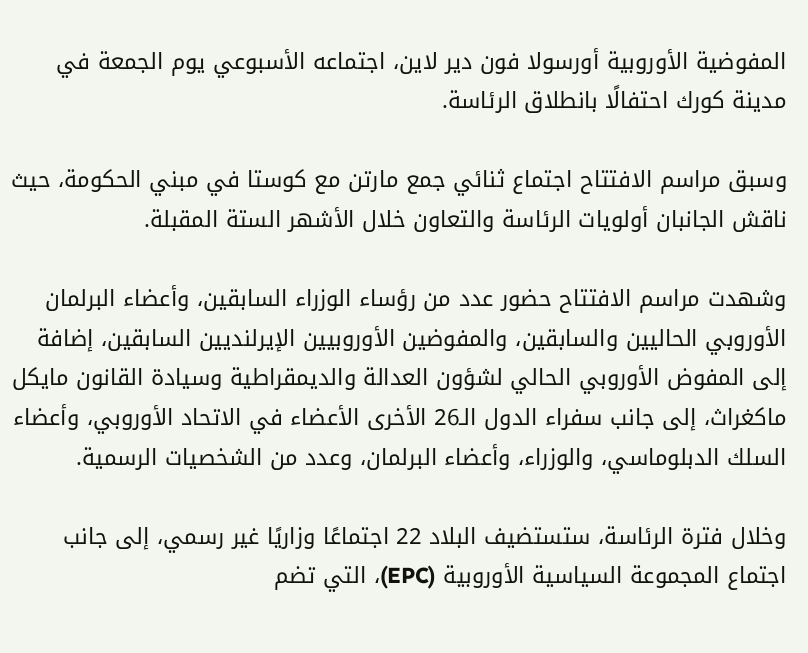المفوضية الأوروبية أورسولا فون دير لاين، اجتماعه الأسبوعي يوم الجمعة في مدينة كورك احتفالًا بانطلاق الرئاسة.

وسبق مراسم الافتتاح اجتماع ثنائي جمع مارتن مع كوستا في مبني الحكومة، حيث ناقش الجانبان أولويات الرئاسة والتعاون خلال الأشهر الستة المقبلة.

وشهدت مراسم الافتتاح حضور عدد من رؤساء الوزراء السابقين، وأعضاء البرلمان الأوروبي الحاليين والسابقين، والمفوضين الأوروبيين الإيرلنديين السابقين، إضافة إلى المفوض الأوروبي الحالي لشؤون العدالة والديمقراطية وسيادة القانون مايكل ماكغراث، إلى جانب سفراء الدول الـ26 الأخرى الأعضاء في الاتحاد الأوروبي، وأعضاء السلك الدبلوماسي، والوزراء، وأعضاء البرلمان، وعدد من الشخصيات الرسمية.

وخلال فترة الرئاسة، ستستضيف البلاد 22 اجتماعًا وزاريًا غير رسمي، إلى جانب اجتماع المجموعة السياسية الأوروبية (EPC)، التي تضم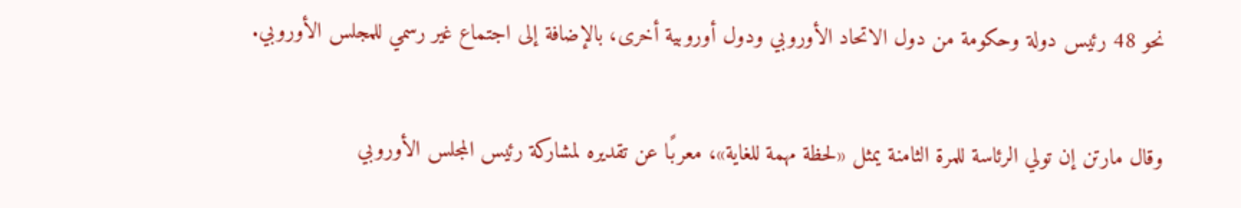نحو 48 رئيس دولة وحكومة من دول الاتحاد الأوروبي ودول أوروبية أخرى، بالإضافة إلى اجتماع غير رسمي للمجلس الأوروبي.

وقال مارتن إن تولي الرئاسة للمرة الثامنة يمثل «لحظة مهمة للغاية»، معربًا عن تقديره لمشاركة رئيس المجلس الأوروبي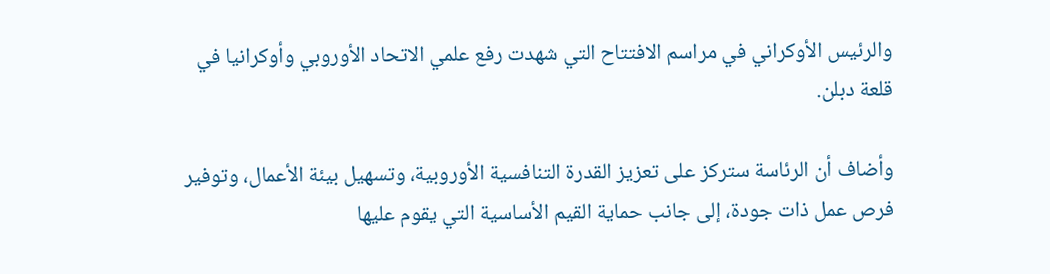والرئيس الأوكراني في مراسم الافتتاح التي شهدت رفع علمي الاتحاد الأوروبي وأوكرانيا في قلعة دبلن.

وأضاف أن الرئاسة ستركز على تعزيز القدرة التنافسية الأوروبية، وتسهيل بيئة الأعمال، وتوفير فرص عمل ذات جودة، إلى جانب حماية القيم الأساسية التي يقوم عليها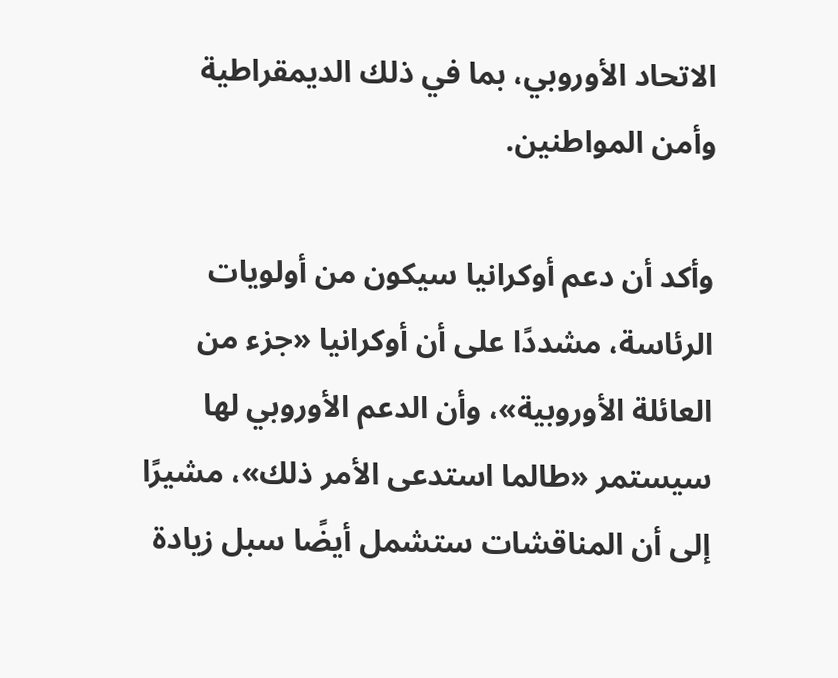الاتحاد الأوروبي، بما في ذلك الديمقراطية وأمن المواطنين.

وأكد أن دعم أوكرانيا سيكون من أولويات الرئاسة، مشددًا على أن أوكرانيا «جزء من العائلة الأوروبية»، وأن الدعم الأوروبي لها سيستمر «طالما استدعى الأمر ذلك»، مشيرًا إلى أن المناقشات ستشمل أيضًا سبل زيادة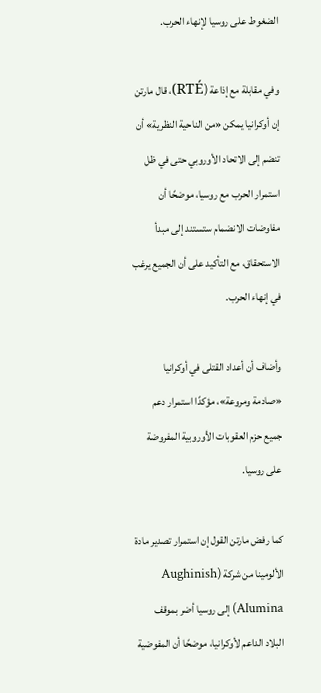الضغوط على روسيا لإنهاء الحرب.

وفي مقابلة مع إذاعة (RTÉ)، قال مارتن إن أوكرانيا يمكن «من الناحية النظرية» أن تنضم إلى الاتحاد الأوروبي حتى في ظل استمرار الحرب مع روسيا، موضحًا أن مفاوضات الانضمام ستستند إلى مبدأ الاستحقاق، مع التأكيد على أن الجميع يرغب في إنهاء الحرب.

وأضاف أن أعداد القتلى في أوكرانيا «صادمة ومروعة»، مؤكدًا استمرار دعم جميع حزم العقوبات الأوروبية المفروضة على روسيا.

كما رفض مارتن القول إن استمرار تصدير مادة الألومينا من شركة (Aughinish Alumina) إلى روسيا أضر بموقف البلاد الداعم لأوكرانيا، موضحًا أن المفوضية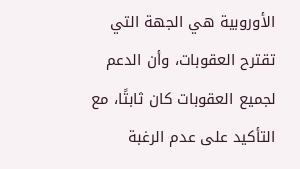الأوروبية هي الجهة التي تقترح العقوبات، وأن الدعم لجميع العقوبات كان ثابتًا، مع التأكيد على عدم الرغبة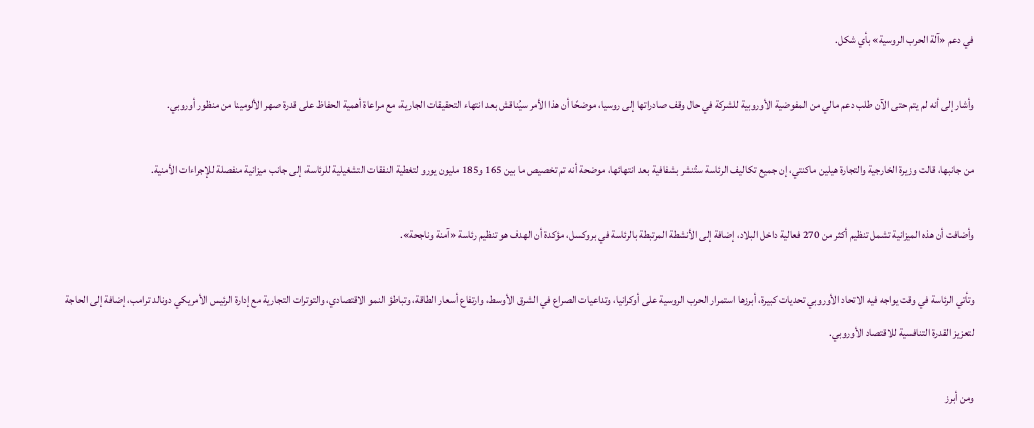في دعم «آلة الحرب الروسية» بأي شكل.

وأشار إلى أنه لم يتم حتى الآن طلب دعم مالي من المفوضية الأوروبية للشركة في حال وقف صادراتها إلى روسيا، موضحًا أن هذا الأمر سيُناقش بعد انتهاء التحقيقات الجارية، مع مراعاة أهمية الحفاظ على قدرة صهر الألومينا من منظور أوروبي.

من جانبها، قالت وزيرة الخارجية والتجارة هيلين ماكنتي، إن جميع تكاليف الرئاسة ستُنشر بشفافية بعد انتهائها، موضحة أنه تم تخصيص ما بين 165 و185 مليون يورو لتغطية النفقات التشغيلية للرئاسة، إلى جانب ميزانية منفصلة للإجراءات الأمنية.

وأضافت أن هذه الميزانية تشمل تنظيم أكثر من 270 فعالية داخل البلاد، إضافة إلى الأنشطة المرتبطة بالرئاسة في بروكسل، مؤكدة أن الهدف هو تنظيم رئاسة «آمنة وناجحة».

وتأتي الرئاسة في وقت يواجه فيه الاتحاد الأوروبي تحديات كبيرة، أبرزها استمرار الحرب الروسية على أوكرانيا، وتداعيات الصراع في الشرق الأوسط، وارتفاع أسعار الطاقة، وتباطؤ النمو الاقتصادي، والتوترات التجارية مع إدارة الرئيس الأمريكي دونالد ترامب، إضافة إلى الحاجة لتعزيز القدرة التنافسية للاقتصاد الأوروبي.

ومن أبرز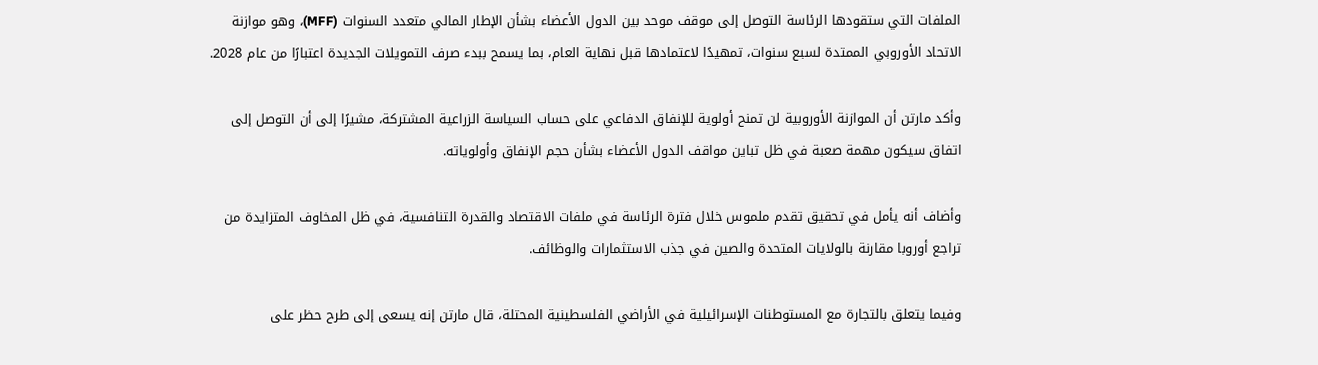الملفات التي ستقودها الرئاسة التوصل إلى موقف موحد بين الدول الأعضاء بشأن الإطار المالي متعدد السنوات (MFF)، وهو موازنة الاتحاد الأوروبي الممتدة لسبع سنوات، تمهيدًا لاعتمادها قبل نهاية العام، بما يسمح ببدء صرف التمويلات الجديدة اعتبارًا من عام 2028.

وأكد مارتن أن الموازنة الأوروبية لن تمنح أولوية للإنفاق الدفاعي على حساب السياسة الزراعية المشتركة، مشيرًا إلى أن التوصل إلى اتفاق سيكون مهمة صعبة في ظل تباين مواقف الدول الأعضاء بشأن حجم الإنفاق وأولوياته.

وأضاف أنه يأمل في تحقيق تقدم ملموس خلال فترة الرئاسة في ملفات الاقتصاد والقدرة التنافسية، في ظل المخاوف المتزايدة من تراجع أوروبا مقارنة بالولايات المتحدة والصين في جذب الاستثمارات والوظائف.

وفيما يتعلق بالتجارة مع المستوطنات الإسرائيلية في الأراضي الفلسطينية المحتلة، قال مارتن إنه يسعى إلى طرح حظر على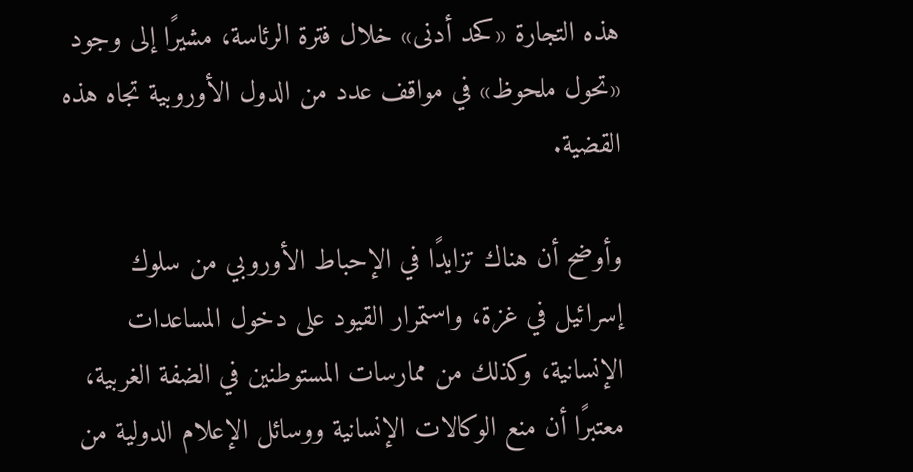هذه التجارة «كحد أدنى» خلال فترة الرئاسة، مشيرًا إلى وجود «تحول ملحوظ» في مواقف عدد من الدول الأوروبية تجاه هذه القضية.

وأوضح أن هناك تزايدًا في الإحباط الأوروبي من سلوك إسرائيل في غزة، واستمرار القيود على دخول المساعدات الإنسانية، وكذلك من ممارسات المستوطنين في الضفة الغربية، معتبرًا أن منع الوكالات الإنسانية ووسائل الإعلام الدولية من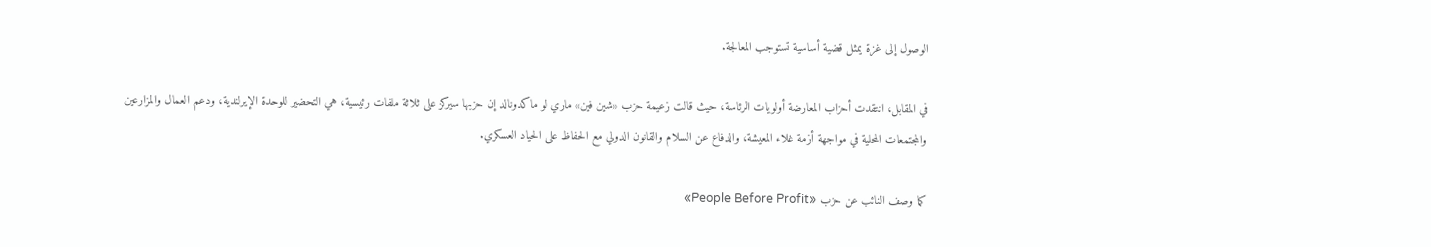الوصول إلى غزة يمثل قضية أساسية تستوجب المعالجة.

في المقابل، انتقدت أحزاب المعارضة أولويات الرئاسة، حيث قالت زعيمة حزب «شين فين» ماري لو ماكدونالد إن حزبها سيركز على ثلاثة ملفات رئيسية، هي التحضير للوحدة الإيرلندية، ودعم العمال والمزارعين والمجتمعات المحلية في مواجهة أزمة غلاء المعيشة، والدفاع عن السلام والقانون الدولي مع الحفاظ على الحياد العسكري.

كما وصف النائب عن حزب «People Before Profit»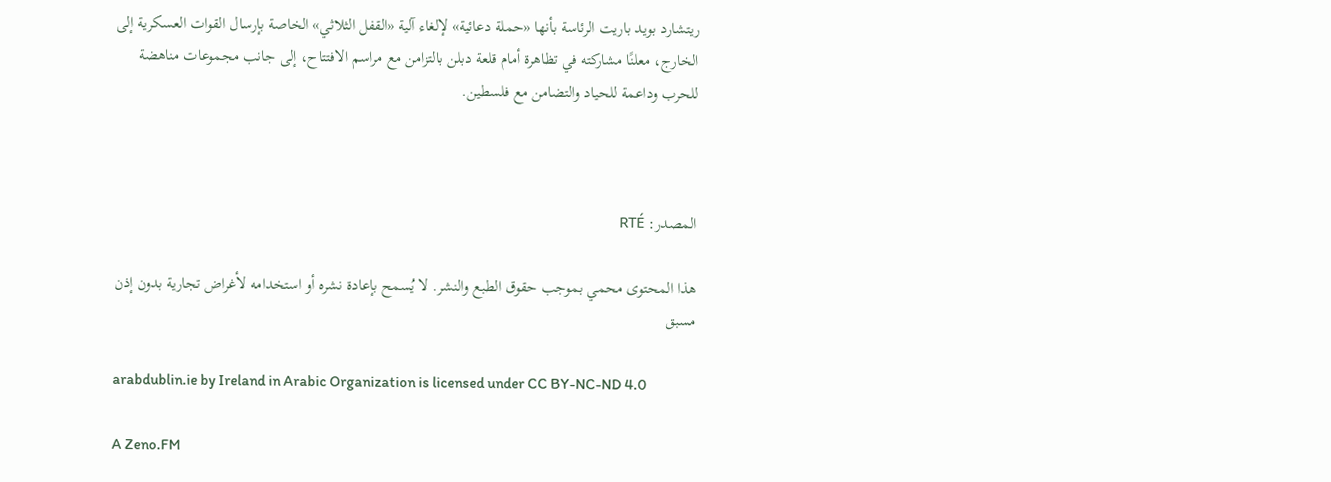ريتشارد بويد باريت الرئاسة بأنها «حملة دعائية» لإلغاء آلية «القفل الثلاثي» الخاصة بإرسال القوات العسكرية إلى الخارج، معلنًا مشاركته في تظاهرة أمام قلعة دبلن بالتزامن مع مراسم الافتتاح، إلى جانب مجموعات مناهضة للحرب وداعمة للحياد والتضامن مع فلسطين.



المصدر: RTÉ

هذا المحتوى محمي بموجب حقوق الطبع والنشر. لا يُسمح بإعادة نشره أو استخدامه لأغراض تجارية بدون إذن مسبق

arabdublin.ie by Ireland in Arabic Organization is licensed under CC BY-NC-ND 4.0

A Zeno.FM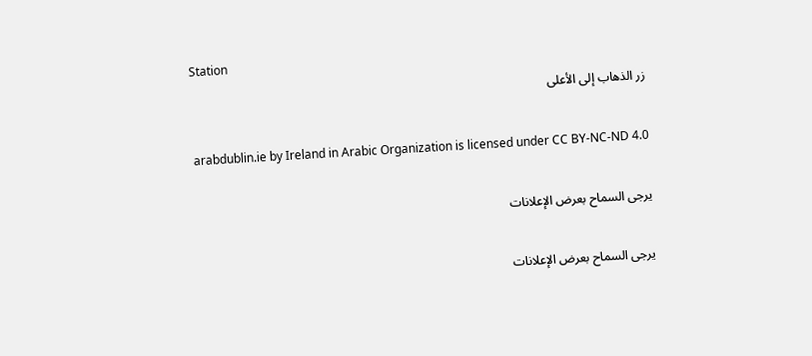Station
زر الذهاب إلى الأعلى

arabdublin.ie by Ireland in Arabic Organization is licensed under CC BY-NC-ND 4.0

يرجى السماح بعرض الإعلانات

يرجى السماح بعرض الإعلانات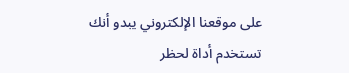على موقعنا الإلكتروني يبدو أنك تستخدم أداة لحظر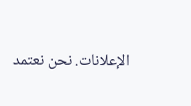الإعلانات. نحن نعتمد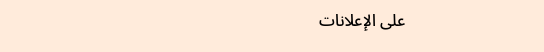على الإعلانات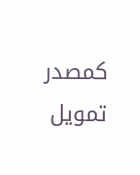كمصدر تمويل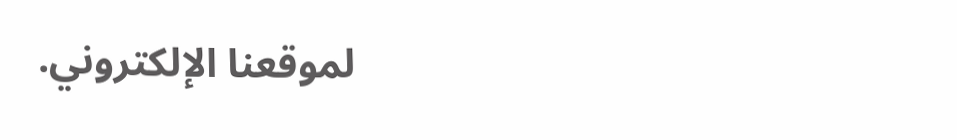لموقعنا الإلكتروني.